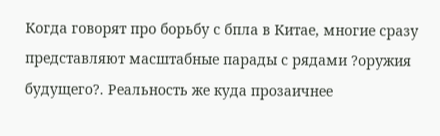Когда говорят про борьбу с бпла в Китае, многие сразу представляют масштабные парады с рядами ?оружия будущего?. Реальность же куда прозаичнее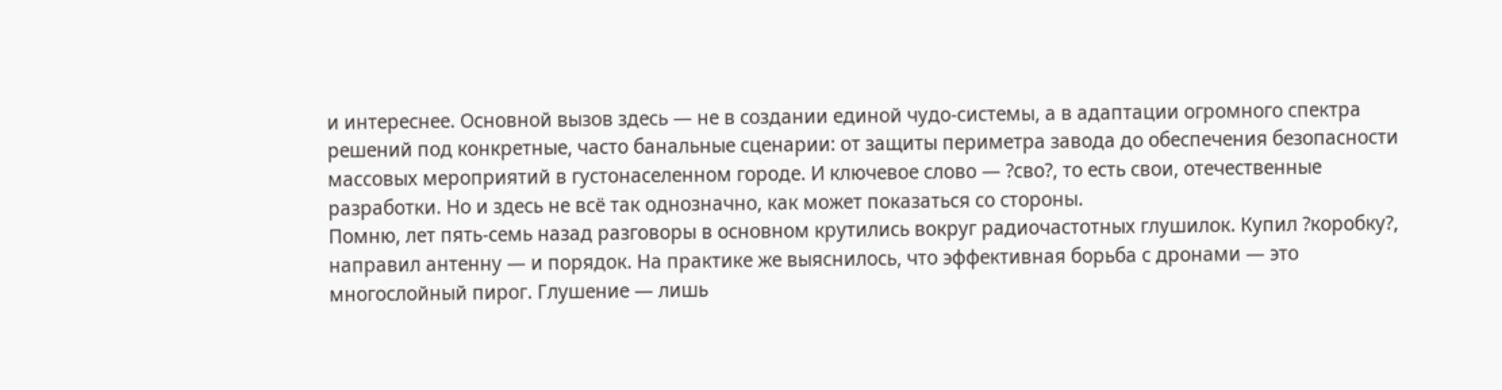и интереснее. Основной вызов здесь — не в создании единой чудо-системы, а в адаптации огромного спектра решений под конкретные, часто банальные сценарии: от защиты периметра завода до обеспечения безопасности массовых мероприятий в густонаселенном городе. И ключевое слово — ?сво?, то есть свои, отечественные разработки. Но и здесь не всё так однозначно, как может показаться со стороны.
Помню, лет пять-семь назад разговоры в основном крутились вокруг радиочастотных глушилок. Купил ?коробку?, направил антенну — и порядок. На практике же выяснилось, что эффективная борьба с дронами — это многослойный пирог. Глушение — лишь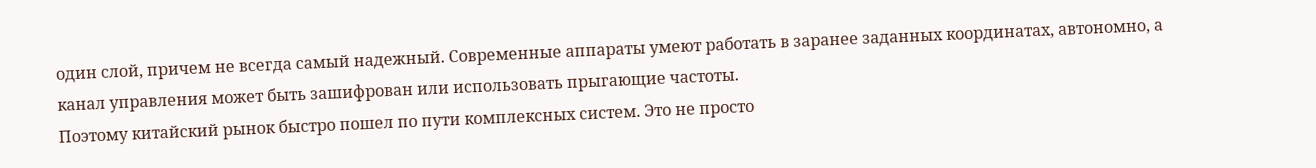один слой, причем не всегда самый надежный. Современные аппараты умеют работать в заранее заданных координатах, автономно, а канал управления может быть зашифрован или использовать прыгающие частоты.
Поэтому китайский рынок быстро пошел по пути комплексных систем. Это не просто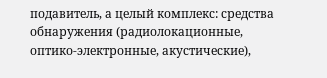подавитель, а целый комплекс: средства обнаружения (радиолокационные, оптико-электронные, акустические),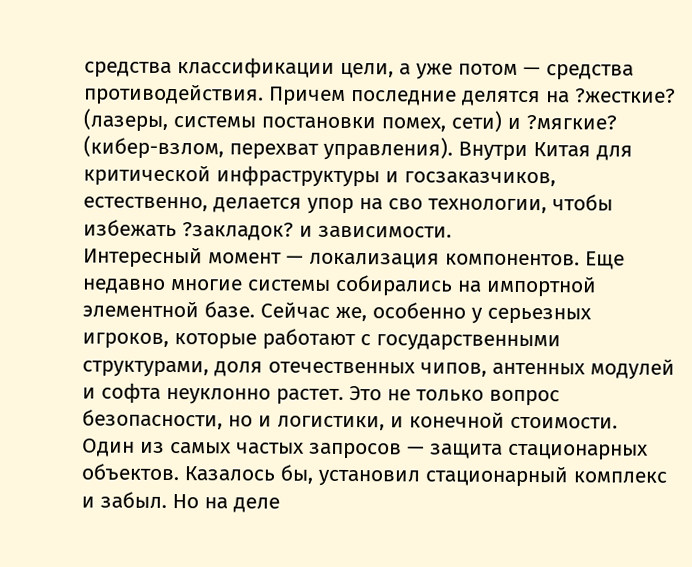средства классификации цели, а уже потом — средства противодействия. Причем последние делятся на ?жесткие? (лазеры, системы постановки помех, сети) и ?мягкие? (кибер-взлом, перехват управления). Внутри Китая для критической инфраструктуры и госзаказчиков, естественно, делается упор на сво технологии, чтобы избежать ?закладок? и зависимости.
Интересный момент — локализация компонентов. Еще недавно многие системы собирались на импортной элементной базе. Сейчас же, особенно у серьезных игроков, которые работают с государственными структурами, доля отечественных чипов, антенных модулей и софта неуклонно растет. Это не только вопрос безопасности, но и логистики, и конечной стоимости.
Один из самых частых запросов — защита стационарных объектов. Казалось бы, установил стационарный комплекс и забыл. Но на деле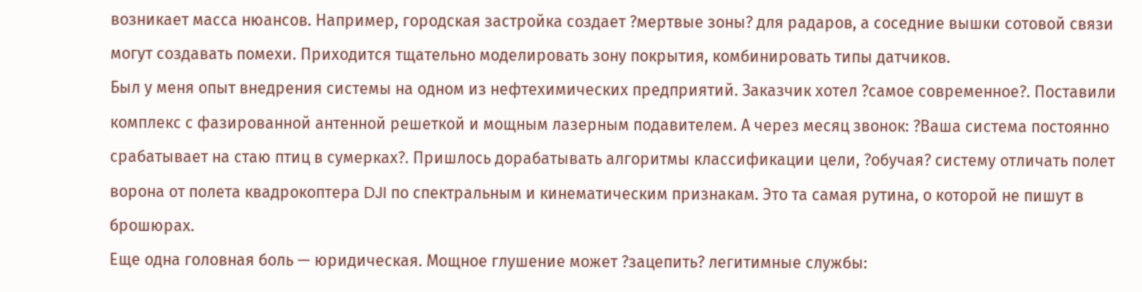возникает масса нюансов. Например, городская застройка создает ?мертвые зоны? для радаров, а соседние вышки сотовой связи могут создавать помехи. Приходится тщательно моделировать зону покрытия, комбинировать типы датчиков.
Был у меня опыт внедрения системы на одном из нефтехимических предприятий. Заказчик хотел ?самое современное?. Поставили комплекс с фазированной антенной решеткой и мощным лазерным подавителем. А через месяц звонок: ?Ваша система постоянно срабатывает на стаю птиц в сумерках?. Пришлось дорабатывать алгоритмы классификации цели, ?обучая? систему отличать полет ворона от полета квадрокоптера DJI по спектральным и кинематическим признакам. Это та самая рутина, о которой не пишут в брошюрах.
Еще одна головная боль — юридическая. Мощное глушение может ?зацепить? легитимные службы: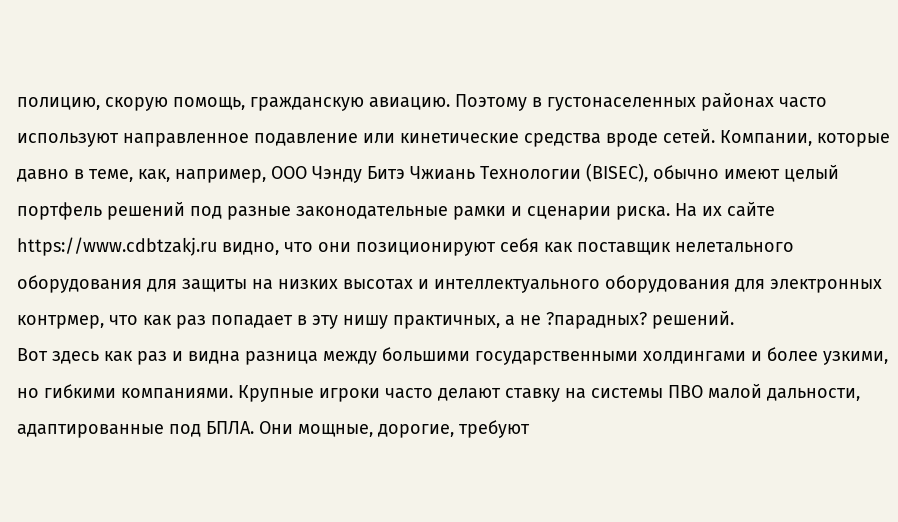полицию, скорую помощь, гражданскую авиацию. Поэтому в густонаселенных районах часто используют направленное подавление или кинетические средства вроде сетей. Компании, которые давно в теме, как, например, ООО Чэнду Битэ Чжиань Технологии (BISEC), обычно имеют целый портфель решений под разные законодательные рамки и сценарии риска. На их сайте https://www.cdbtzakj.ru видно, что они позиционируют себя как поставщик нелетального оборудования для защиты на низких высотах и интеллектуального оборудования для электронных контрмер, что как раз попадает в эту нишу практичных, а не ?парадных? решений.
Вот здесь как раз и видна разница между большими государственными холдингами и более узкими, но гибкими компаниями. Крупные игроки часто делают ставку на системы ПВО малой дальности, адаптированные под БПЛА. Они мощные, дорогие, требуют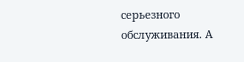серьезного обслуживания. А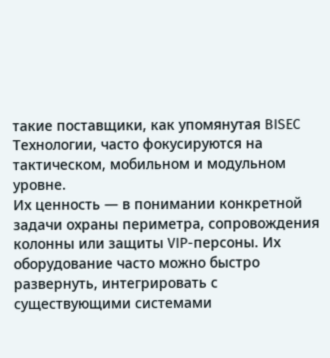такие поставщики, как упомянутая BISEC Технологии, часто фокусируются на тактическом, мобильном и модульном уровне.
Их ценность — в понимании конкретной задачи охраны периметра, сопровождения колонны или защиты VIP-персоны. Их оборудование часто можно быстро развернуть, интегрировать с существующими системами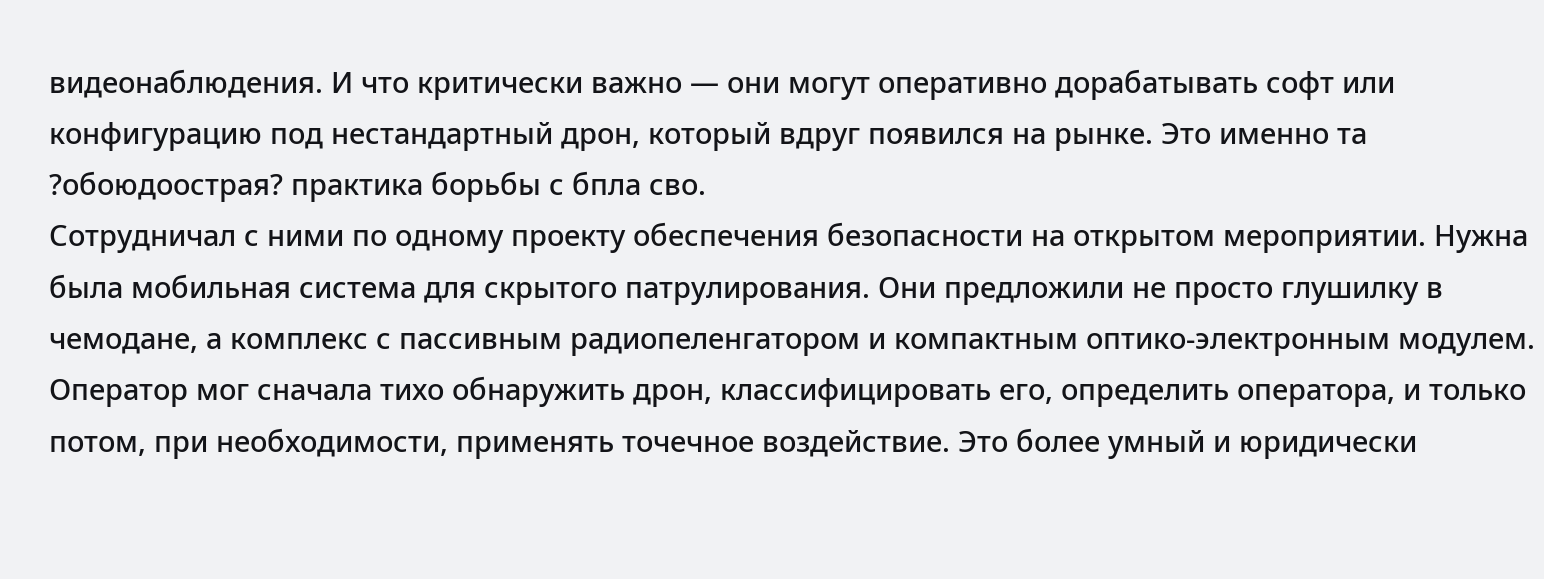видеонаблюдения. И что критически важно — они могут оперативно дорабатывать софт или конфигурацию под нестандартный дрон, который вдруг появился на рынке. Это именно та ?обоюдоострая? практика борьбы с бпла сво.
Сотрудничал с ними по одному проекту обеспечения безопасности на открытом мероприятии. Нужна была мобильная система для скрытого патрулирования. Они предложили не просто глушилку в чемодане, а комплекс с пассивным радиопеленгатором и компактным оптико-электронным модулем. Оператор мог сначала тихо обнаружить дрон, классифицировать его, определить оператора, и только потом, при необходимости, применять точечное воздействие. Это более умный и юридически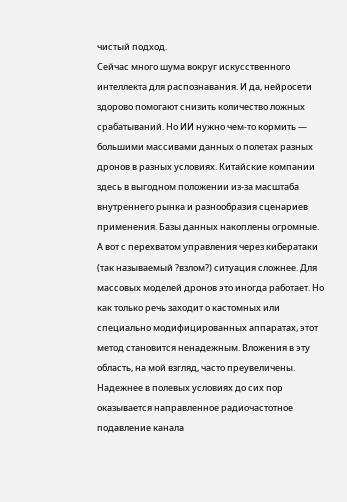чистый подход.
Сейчас много шума вокруг искусственного интеллекта для распознавания. И да, нейросети здорово помогают снизить количество ложных срабатываний. Но ИИ нужно чем-то кормить — большими массивами данных о полетах разных дронов в разных условиях. Китайские компании здесь в выгодном положении из-за масштаба внутреннего рынка и разнообразия сценариев применения. Базы данных накоплены огромные.
А вот с перехватом управления через кибератаки (так называемый ?взлом?) ситуация сложнее. Для массовых моделей дронов это иногда работает. Но как только речь заходит о кастомных или специально модифицированных аппаратах, этот метод становится ненадежным. Вложения в эту область, на мой взгляд, часто преувеличены. Надежнее в полевых условиях до сих пор оказывается направленное радиочастотное подавление канала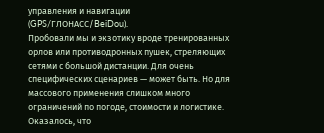управления и навигации (GPS/ГЛОНАСС/BeiDou).
Пробовали мы и экзотику вроде тренированных орлов или противодронных пушек, стреляющих сетями с большой дистанции. Для очень специфических сценариев — может быть. Но для массового применения слишком много ограничений по погоде, стоимости и логистике. Оказалось, что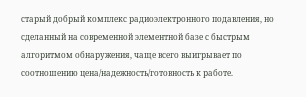старый добрый комплекс радиоэлектронного подавления, но сделанный на современной элементной базе с быстрым алгоритмом обнаружения, чаще всего выигрывает по соотношению цена/надежность/готовность к работе.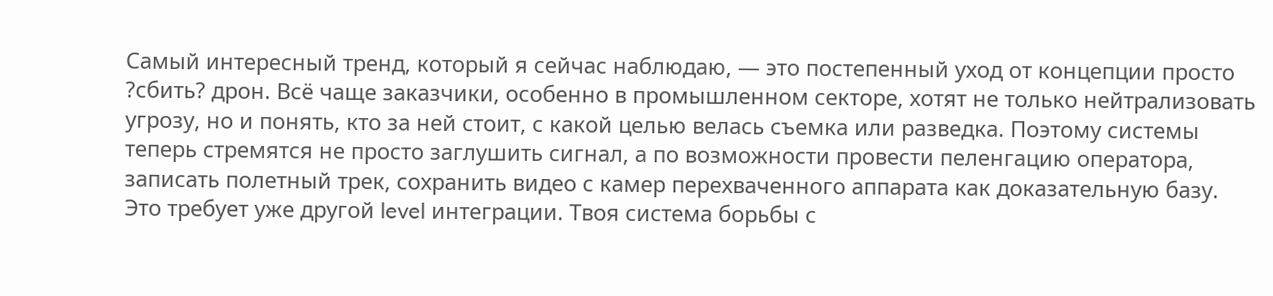Самый интересный тренд, который я сейчас наблюдаю, — это постепенный уход от концепции просто ?сбить? дрон. Всё чаще заказчики, особенно в промышленном секторе, хотят не только нейтрализовать угрозу, но и понять, кто за ней стоит, с какой целью велась съемка или разведка. Поэтому системы теперь стремятся не просто заглушить сигнал, а по возможности провести пеленгацию оператора, записать полетный трек, сохранить видео с камер перехваченного аппарата как доказательную базу.
Это требует уже другой level интеграции. Твоя система борьбы с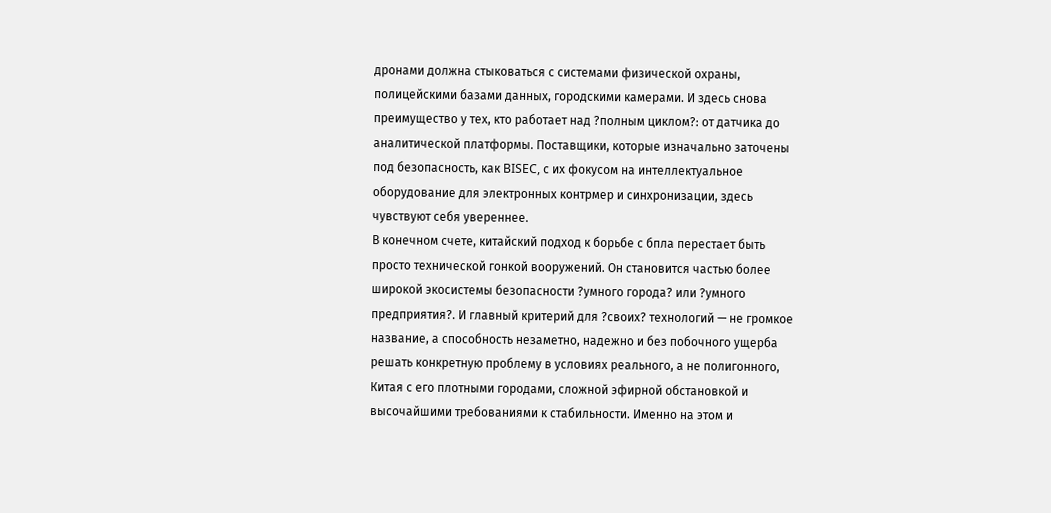дронами должна стыковаться с системами физической охраны, полицейскими базами данных, городскими камерами. И здесь снова преимущество у тех, кто работает над ?полным циклом?: от датчика до аналитической платформы. Поставщики, которые изначально заточены под безопасность, как BISEC, с их фокусом на интеллектуальное оборудование для электронных контрмер и синхронизации, здесь чувствуют себя увереннее.
В конечном счете, китайский подход к борьбе с бпла перестает быть просто технической гонкой вооружений. Он становится частью более широкой экосистемы безопасности ?умного города? или ?умного предприятия?. И главный критерий для ?своих? технологий — не громкое название, а способность незаметно, надежно и без побочного ущерба решать конкретную проблему в условиях реального, а не полигонного, Китая с его плотными городами, сложной эфирной обстановкой и высочайшими требованиями к стабильности. Именно на этом и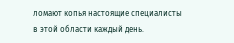ломают копья настоящие специалисты в этой области каждый день.